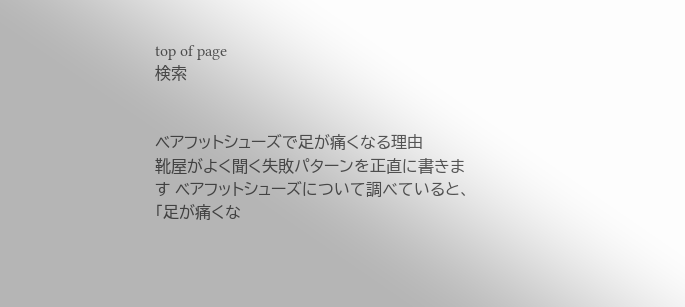top of page
検索


ベアフットシューズで足が痛くなる理由
靴屋がよく聞く失敗パターンを正直に書きます ベアフットシューズについて調べていると、「足が痛くな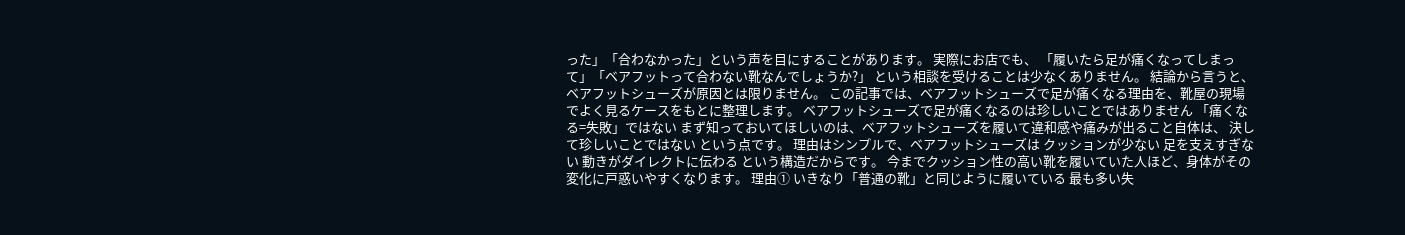った」「合わなかった」という声を目にすることがあります。 実際にお店でも、 「履いたら足が痛くなってしまって」「ベアフットって合わない靴なんでしょうか?」 という相談を受けることは少なくありません。 結論から言うと、 ベアフットシューズが原因とは限りません。 この記事では、ベアフットシューズで足が痛くなる理由を、靴屋の現場でよく見るケースをもとに整理します。 ベアフットシューズで足が痛くなるのは珍しいことではありません 「痛くなる=失敗」ではない まず知っておいてほしいのは、ベアフットシューズを履いて違和感や痛みが出ること自体は、 決して珍しいことではない という点です。 理由はシンプルで、ベアフットシューズは クッションが少ない 足を支えすぎない 動きがダイレクトに伝わる という構造だからです。 今までクッション性の高い靴を履いていた人ほど、身体がその変化に戸惑いやすくなります。 理由① いきなり「普通の靴」と同じように履いている 最も多い失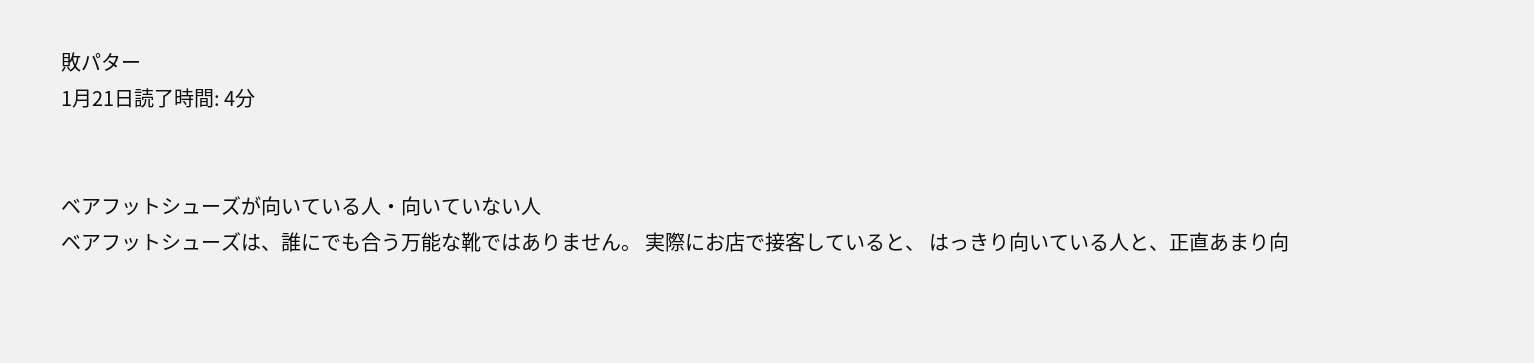敗パター
1月21日読了時間: 4分


ベアフットシューズが向いている人・向いていない人
ベアフットシューズは、誰にでも合う万能な靴ではありません。 実際にお店で接客していると、 はっきり向いている人と、正直あまり向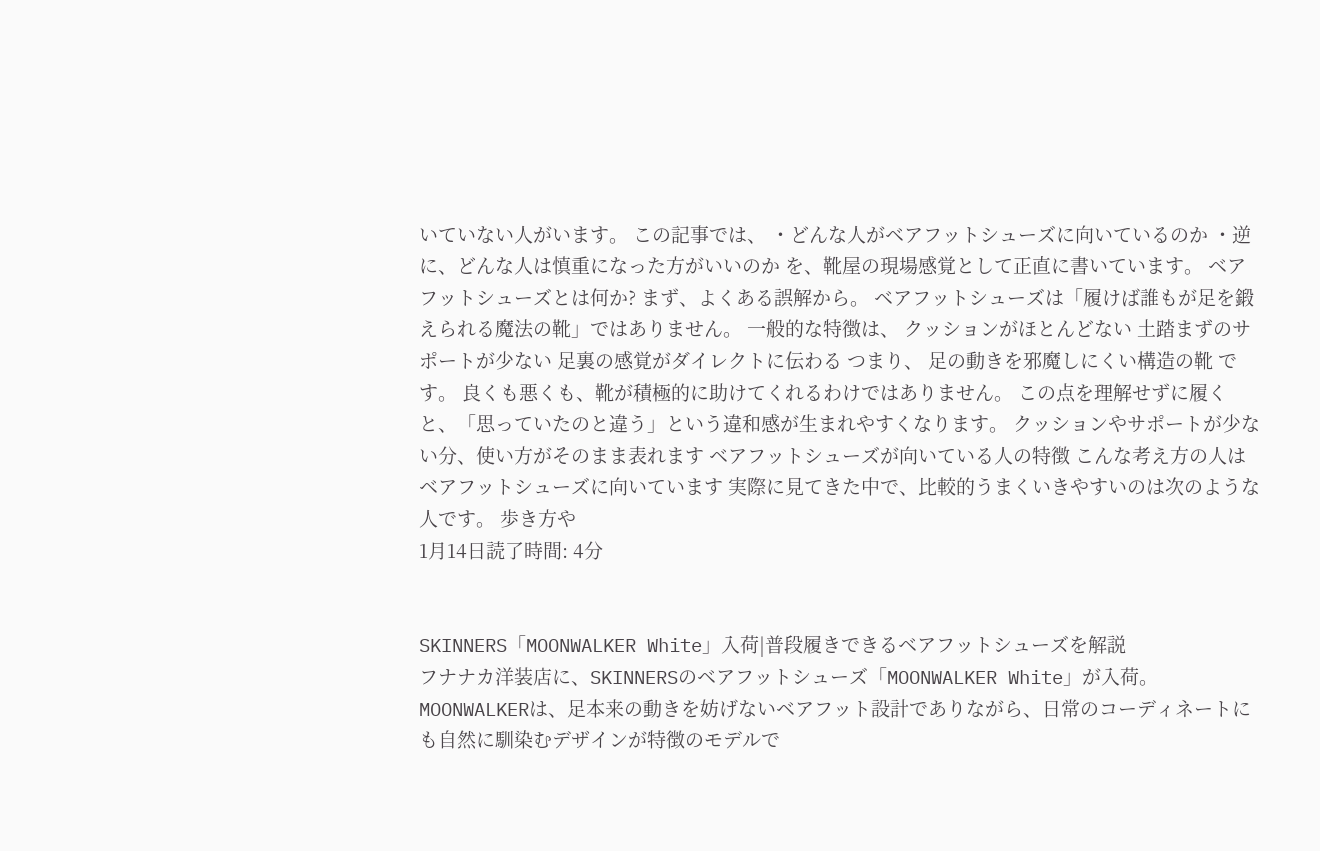いていない人がいます。 この記事では、 ・どんな人がベアフットシューズに向いているのか ・逆に、どんな人は慎重になった方がいいのか を、靴屋の現場感覚として正直に書いています。 ベアフットシューズとは何か? まず、よくある誤解から。 ベアフットシューズは「履けば誰もが足を鍛えられる魔法の靴」ではありません。 一般的な特徴は、 クッションがほとんどない 土踏まずのサポートが少ない 足裏の感覚がダイレクトに伝わる つまり、 足の動きを邪魔しにくい構造の靴 です。 良くも悪くも、靴が積極的に助けてくれるわけではありません。 この点を理解せずに履くと、「思っていたのと違う」という違和感が生まれやすくなります。 クッションやサポートが少ない分、使い方がそのまま表れます ベアフットシューズが向いている人の特徴 こんな考え方の人はベアフットシューズに向いています 実際に見てきた中で、比較的うまくいきやすいのは次のような人です。 歩き方や
1月14日読了時間: 4分


SKINNERS「MOONWALKER White」入荷|普段履きできるベアフットシューズを解説
フナナカ洋装店に、SKINNERSのベアフットシューズ「MOONWALKER White」が入荷。
MOONWALKERは、足本来の動きを妨げないベアフット設計でありながら、日常のコーディネートにも自然に馴染むデザインが特徴のモデルで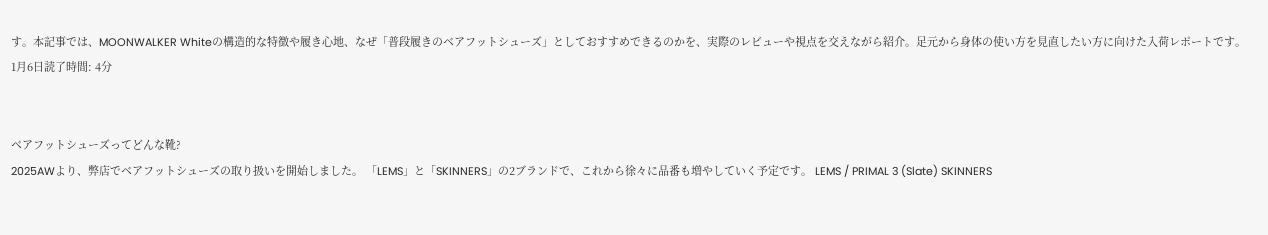す。本記事では、MOONWALKER Whiteの構造的な特徴や履き心地、なぜ「普段履きのベアフットシューズ」としておすすめできるのかを、実際のレビューや視点を交えながら紹介。足元から身体の使い方を見直したい方に向けた入荷レポートです。
1月6日読了時間: 4分


ベアフットシューズってどんな靴?
2025AWより、弊店でベアフットシューズの取り扱いを開始しました。 「LEMS」と「SKINNERS」の2ブランドで、これから徐々に品番も増やしていく予定です。 LEMS / PRIMAL 3 (Slate) SKINNERS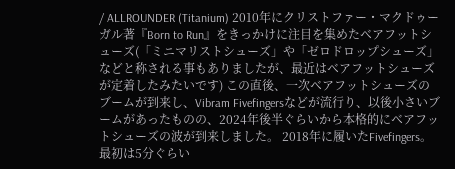/ ALLROUNDER (Titanium) 2010年にクリストファー・マクドゥーガル著『Born to Run』をきっかけに注目を集めたベアフットシューズ(「ミニマリストシューズ」や「ゼロドロップシューズ」などと称される事もありましたが、最近はベアフットシューズが定着したみたいです) この直後、一次ベアフットシューズのブームが到来し、Vibram Fivefingersなどが流行り、以後小さいブームがあったものの、2024年後半ぐらいから本格的にベアフットシューズの波が到来しました。 2018年に履いたFivefingers。最初は5分ぐらい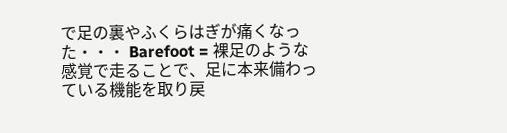で足の裏やふくらはぎが痛くなった・・・ Barefoot = 裸足のような感覚で走ることで、足に本来備わっている機能を取り戻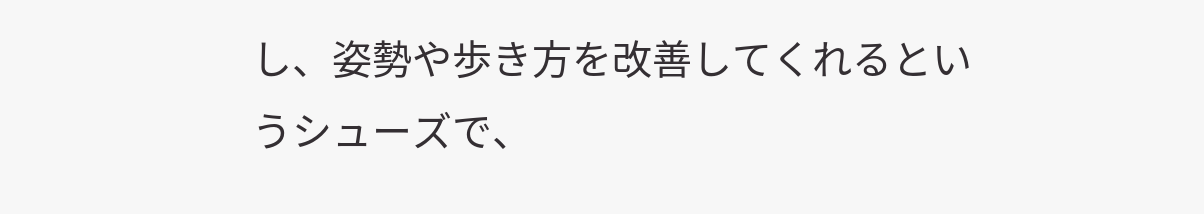し、姿勢や歩き方を改善してくれるというシューズで、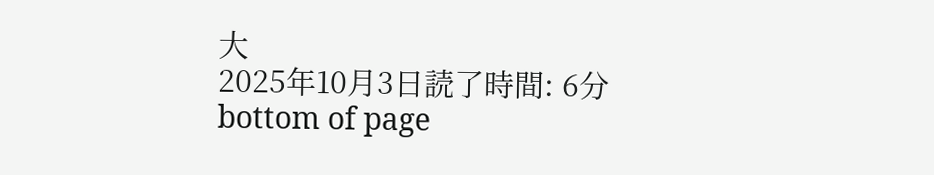大
2025年10月3日読了時間: 6分
bottom of page